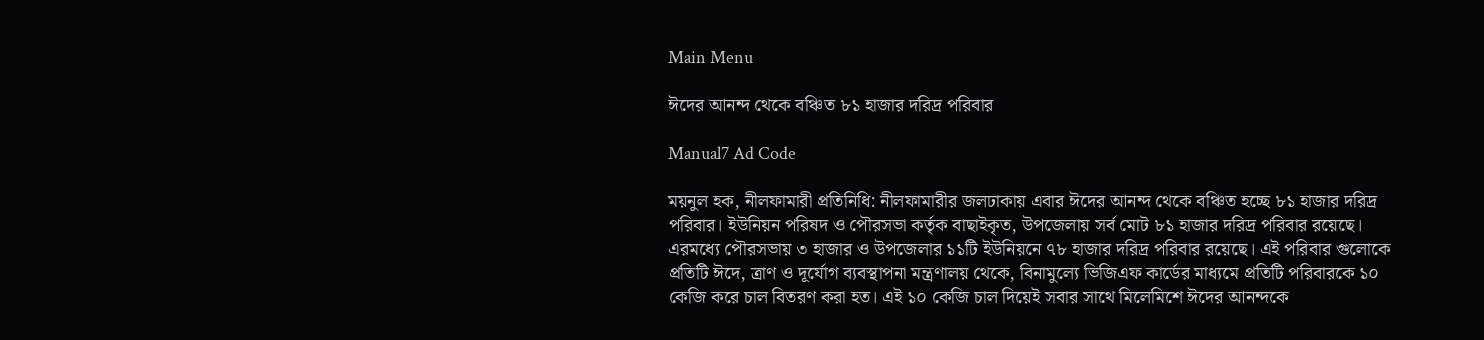Main Menu

ঈদের আনন্দ থেকে বঞ্চিত ৮১ হাজার দরিদ্র পরিবার

Manual7 Ad Code

ময়নুল হক, নীলফামারী প্রতিনিধি: নীলফামারীর জলঢাকায় এবার ঈদের আনন্দ থেকে বঞ্চিত হচ্ছে ৮১ হাজার দরিদ্র পরিবার। ইউনিয়ন পরিষদ ও পৌরসভা কর্তৃক বাছাইকৃত, উপজেলায় সর্ব মোট ৮১ হাজার দরিদ্র পরিবার রয়েছে। এরমধ্যে পৌরসভায় ৩ হাজার ও উপজেলার ১১টি ইউনিয়নে ৭৮ হাজার দরিদ্র পরিবার রয়েছে। এই পরিবার গুলোকে প্রতিটি ঈদে, ত্রাণ ও দূর্যোগ ব্যবস্থাপনা মন্ত্রণালয় থেকে, বিনামুল্যে ভিজিএফ কার্ডের মাধ্যমে প্রতিটি পরিবারকে ১০ কেজি করে চাল বিতরণ করা হত। এই ১০ কেজি চাল দিয়েই সবার সাথে মিলেমিশে ঈদের আনন্দকে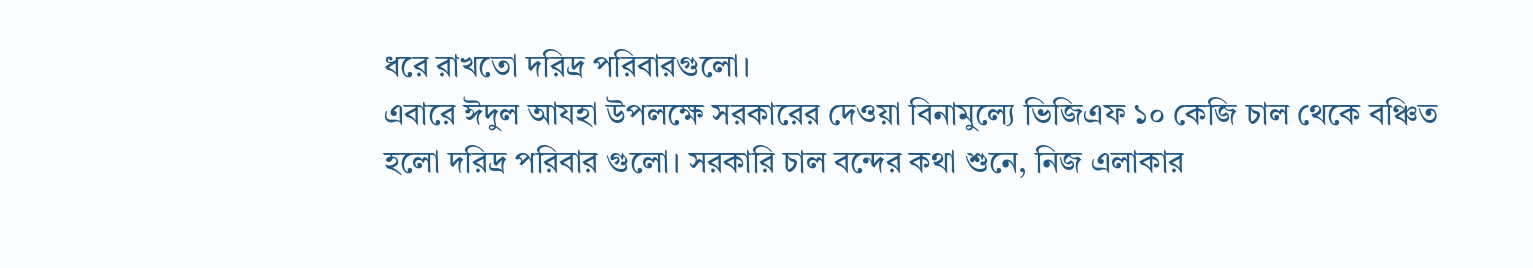ধরে রাখতো দরিদ্র পরিবারগুলো।
এবারে ঈদুল আযহা উপলক্ষে সরকারের দেওয়া বিনামুল্যে ভিজিএফ ১০ কেজি চাল থেকে বঞ্চিত হলো দরিদ্র পরিবার গুলো। সরকারি চাল বন্দের কথা শুনে, নিজ এলাকার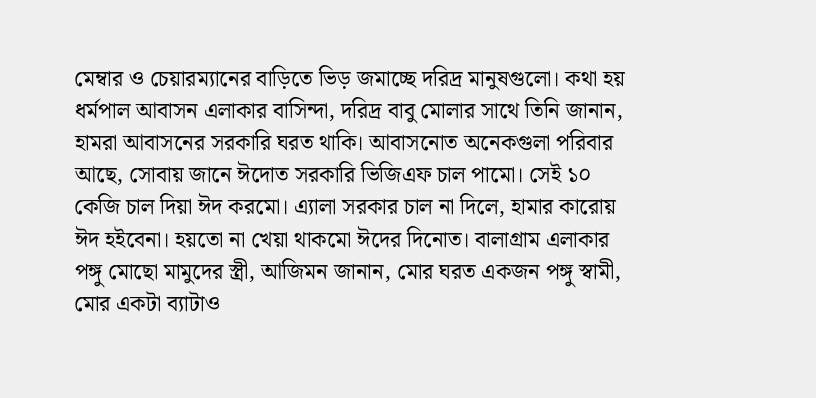মেম্বার ও চেয়ারম্যানের বাড়িতে ভিড় জমাচ্ছে দরিদ্র মানুষগুলো। কথা হয় ধর্মপাল আবাসন এলাকার বাসিন্দা, দরিদ্র বাবু মোলার সাথে তিনি জানান, হামরা আবাসনের সরকারি ঘরত থাকি। আবাসনোত অনেকগুলা পরিবার আছে, সোবায় জানে ঈদোত সরকারি ভিজিএফ চাল পামো। সেই ১০ কেজি চাল দিয়া ঈদ করমো। এ্যালা সরকার চাল না দিলে, হামার কারোয় ঈদ হইবেনা। হয়তো না খেয়া থাকমো ঈদের দিনোত। বালাগ্রাম এলাকার পঙ্গু মোছো মামুদের স্ত্রী, আজিমন জানান, মোর ঘরত একজন পঙ্গু স্বামী, মোর একটা ব্যাটাও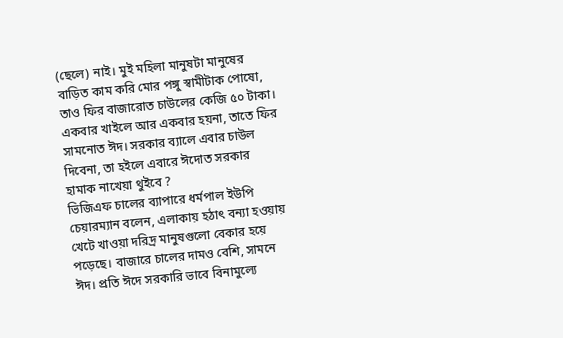(ছেলে) নাই। মুই মহিলা মানুষটা মানুষের বাড়িত কাম করি মোর পঙ্গু স্বামীটাক পোষো, তাও ফির বাজারোত চাউলের কেজি ৫০ টাকা। একবার খাইলে আর একবার হয়না, তাতে ফির সামনোত ঈদ। সরকার ব্যালে এবার চাউল দিবেনা, তা হইলে এবারে ঈদোত সরকার হামাক নাখেয়া থুইবে ?
ভিজিএফ চালের ব্যাপারে ধর্মপাল ইউপি চেয়ারম্যান বলেন, এলাকায় হঠাৎ বন্যা হওয়ায় খেটে খাওয়া দরিদ্র মানুষগুলো বেকার হয়ে পড়েছে। বাজারে চালের দামও বেশি, সামনে ঈদ। প্রতি ঈদে সরকারি ভাবে বিনামুল্যে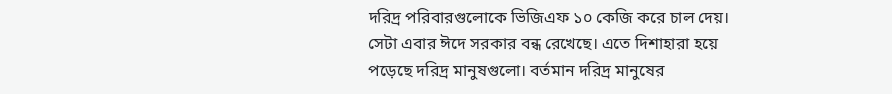দরিদ্র পরিবারগুলোকে ভিজিএফ ১০ কেজি করে চাল দেয়। সেটা এবার ঈদে সরকার বন্ধ রেখেছে। এতে দিশাহারা হয়ে পড়েছে দরিদ্র মানুষগুলো। বর্তমান দরিদ্র মানুষের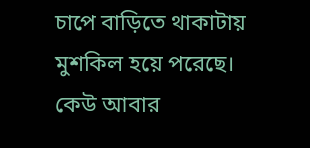চাপে বাড়িতে থাকাটায় মুশকিল হয়ে পরেছে। কেউ আবার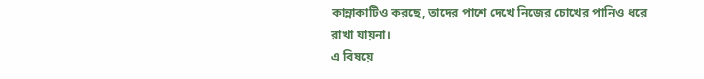কান্নাকাটিও করছে, তাদের পাশে দেখে নিজের চোখের পানিও ধরে রাখা যায়না।
এ বিষয়ে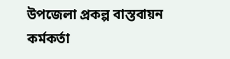উপজেলা প্রকল্প বাস্তবায়ন কর্মকর্তা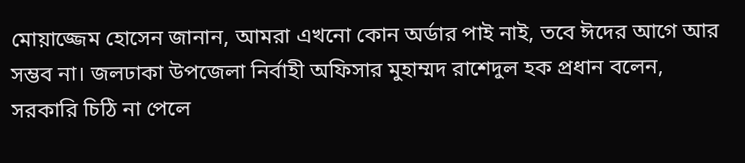মোয়াজ্জেম হোসেন জানান, আমরা এখনো কোন অর্ডার পাই নাই, তবে ঈদের আগে আর সম্ভব না। জলঢাকা উপজেলা নির্বাহী অফিসার মুহাম্মদ রাশেদুল হক প্রধান বলেন, সরকারি চিঠি না পেলে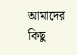আমাদের কিছু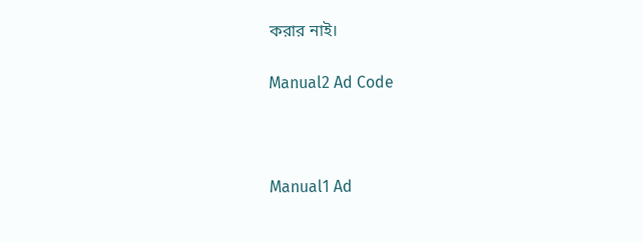করার নাই।

Manual2 Ad Code



Manual1 Ad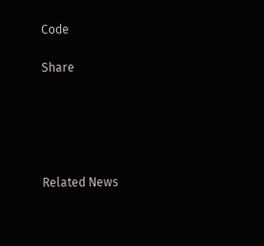Code

Share





Related News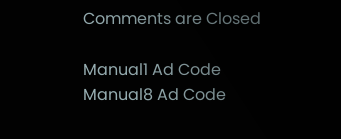Comments are Closed

Manual1 Ad Code
Manual8 Ad Code